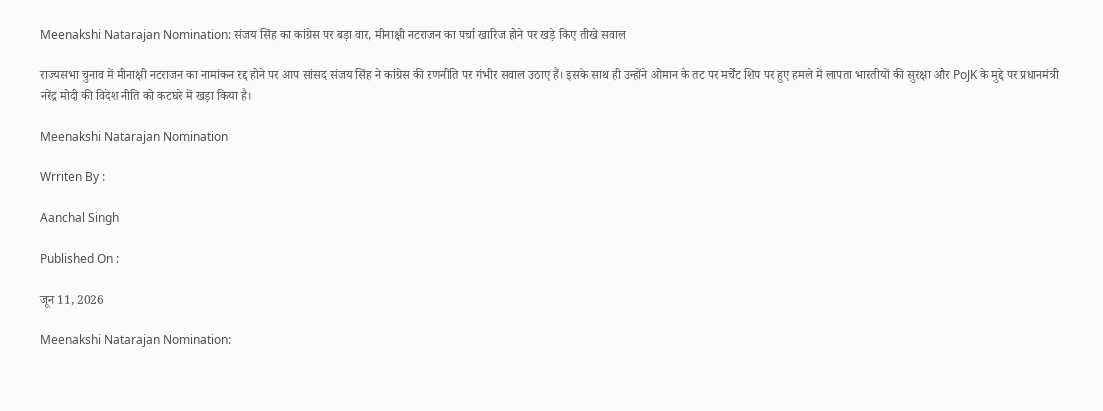Meenakshi Natarajan Nomination: संजय सिंह का कांग्रेस पर बड़ा वार, मीनाक्षी नटराजन का पर्चा खारिज होने पर खड़े किए तीखे सवाल

राज्यसभा चुनाव में मीनाक्षी नटराजन का नामांकन रद्द होने पर आप सांसद संजय सिंह ने कांग्रेस की रणनीति पर गंभीर सवाल उठाए हैं। इसके साथ ही उन्होंने ओमान के तट पर मर्चेंट शिप पर हुए हमले में लापता भारतीयों की सुरक्षा और PoJK के मुद्दे पर प्रधानमंत्री नरेंद्र मोदी की विदेश नीति को कटघरे में खड़ा किया है।

Meenakshi Natarajan Nomination

Wrriten By :

Aanchal Singh

Published On :

जून 11, 2026

Meenakshi Natarajan Nomination: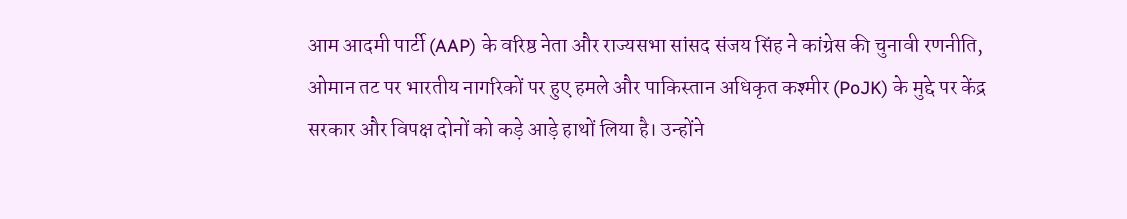आम आदमी पार्टी (AAP) के वरिष्ठ नेता और राज्यसभा सांसद संजय सिंह ने कांग्रेस की चुनावी रणनीति, ओमान तट पर भारतीय नागरिकों पर हुए हमले और पाकिस्तान अधिकृत कश्मीर (PoJK) के मुद्दे पर केंद्र सरकार और विपक्ष दोनों को कड़े आड़े हाथों लिया है। उन्होंने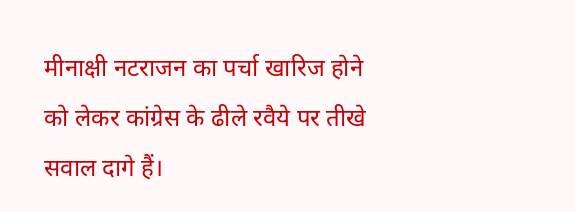मीनाक्षी नटराजन का पर्चा खारिज होने को लेकर कांग्रेस के ढीले रवैये पर तीखे सवाल दागे हैं।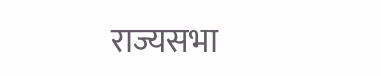राज्यसभा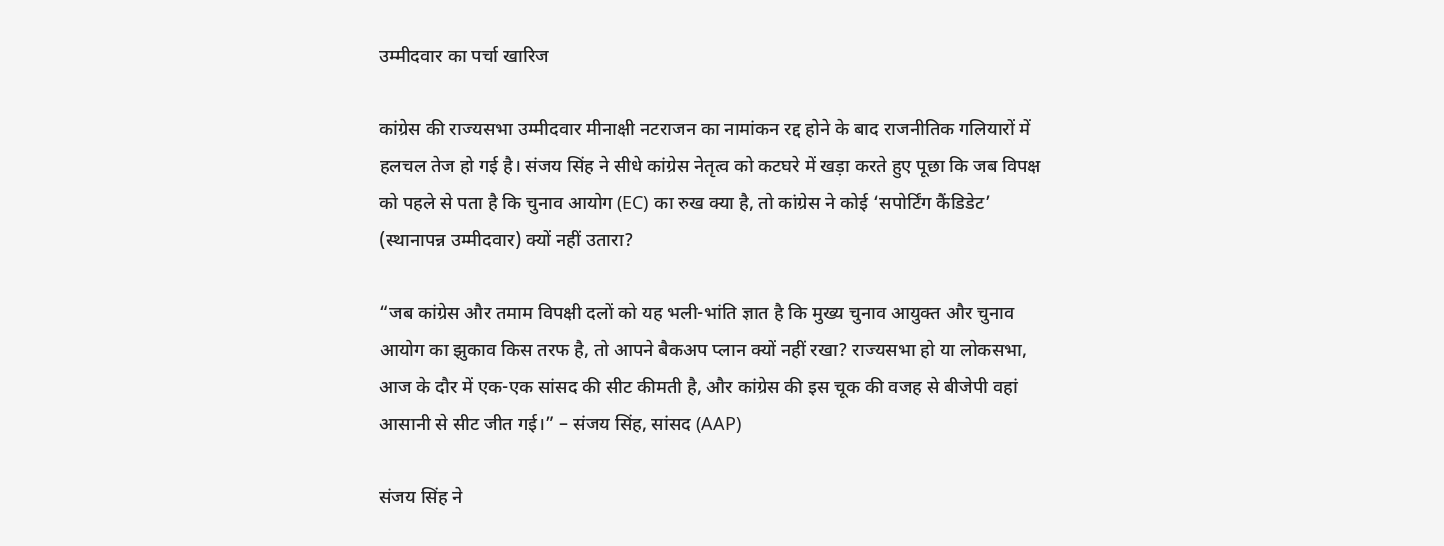उम्मीदवार का पर्चा खारिज

कांग्रेस की राज्यसभा उम्मीदवार मीनाक्षी नटराजन का नामांकन रद्द होने के बाद राजनीतिक गलियारों में हलचल तेज हो गई है। संजय सिंह ने सीधे कांग्रेस नेतृत्व को कटघरे में खड़ा करते हुए पूछा कि जब विपक्ष को पहले से पता है कि चुनाव आयोग (EC) का रुख क्या है, तो कांग्रेस ने कोई ‘सपोर्टिंग कैंडिडेट’ (स्थानापन्न उम्मीदवार) क्यों नहीं उतारा?

“जब कांग्रेस और तमाम विपक्षी दलों को यह भली-भांति ज्ञात है कि मुख्य चुनाव आयुक्त और चुनाव आयोग का झुकाव किस तरफ है, तो आपने बैकअप प्लान क्यों नहीं रखा? राज्यसभा हो या लोकसभा, आज के दौर में एक-एक सांसद की सीट कीमती है, और कांग्रेस की इस चूक की वजह से बीजेपी वहां आसानी से सीट जीत गई।” – संजय सिंह, सांसद (AAP)

संजय सिंह ने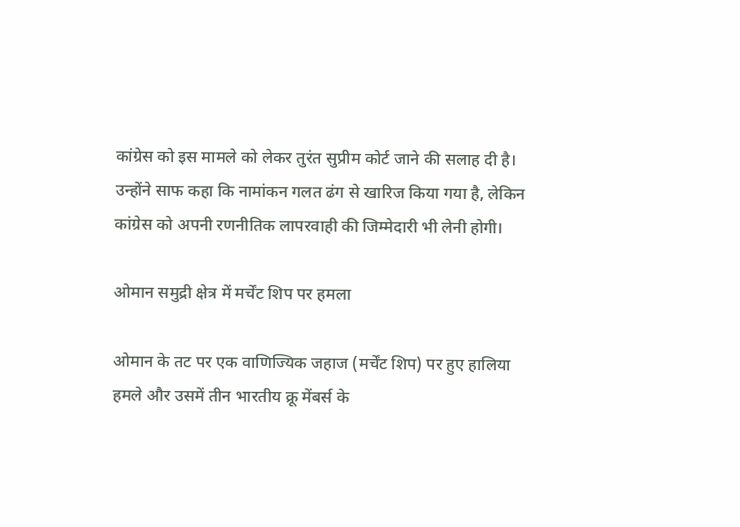कांग्रेस को इस मामले को लेकर तुरंत सुप्रीम कोर्ट जाने की सलाह दी है। उन्होंने साफ कहा कि नामांकन गलत ढंग से खारिज किया गया है, लेकिन कांग्रेस को अपनी रणनीतिक लापरवाही की जिम्मेदारी भी लेनी होगी।

ओमान समुद्री क्षेत्र में मर्चेंट शिप पर हमला

ओमान के तट पर एक वाणिज्यिक जहाज (मर्चेंट शिप) पर हुए हालिया हमले और उसमें तीन भारतीय क्रू मेंबर्स के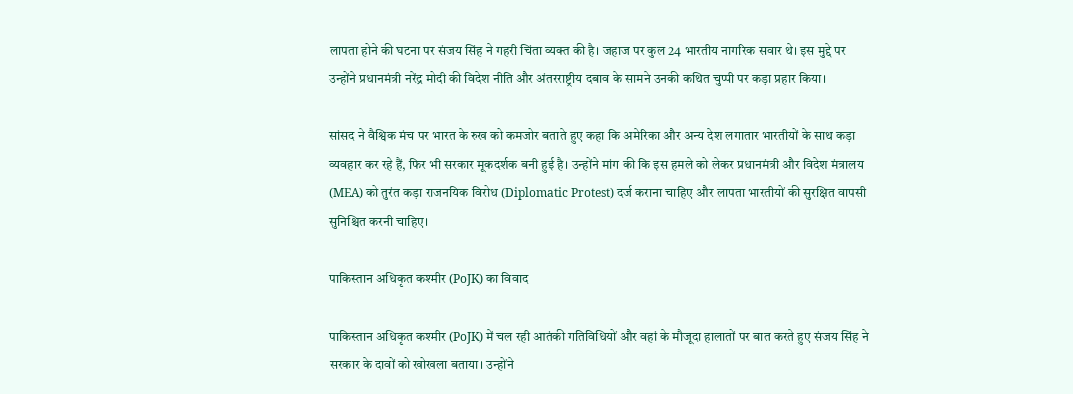लापता होने की घटना पर संजय सिंह ने गहरी चिंता व्यक्त की है। जहाज पर कुल 24 भारतीय नागरिक सवार थे। इस मुद्दे पर उन्होंने प्रधानमंत्री नरेंद्र मोदी की विदेश नीति और अंतरराष्ट्रीय दबाव के सामने उनकी कथित चुप्पी पर कड़ा प्रहार किया।

सांसद ने वैश्विक मंच पर भारत के रुख को कमजोर बताते हुए कहा कि अमेरिका और अन्य देश लगातार भारतीयों के साथ कड़ा व्यवहार कर रहे हैं, फिर भी सरकार मूकदर्शक बनी हुई है। उन्होंने मांग की कि इस हमले को लेकर प्रधानमंत्री और विदेश मंत्रालय (MEA) को तुरंत कड़ा राजनयिक विरोध (Diplomatic Protest) दर्ज कराना चाहिए और लापता भारतीयों की सुरक्षित वापसी सुनिश्चित करनी चाहिए।

पाकिस्तान अधिकृत कश्मीर (PoJK) का विवाद

पाकिस्तान अधिकृत कश्मीर (PoJK) में चल रही आतंकी गतिविधियों और वहां के मौजूदा हालातों पर बात करते हुए संजय सिंह ने सरकार के दावों को खोखला बताया। उन्होंने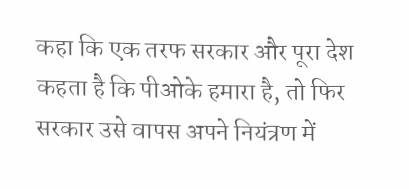कहा कि एक तरफ सरकार और पूरा देश कहता है कि पीओके हमारा है, तो फिर सरकार उसे वापस अपने नियंत्रण में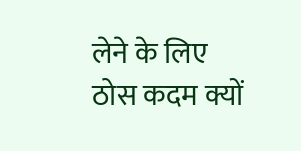लेने के लिए ठोस कदम क्यों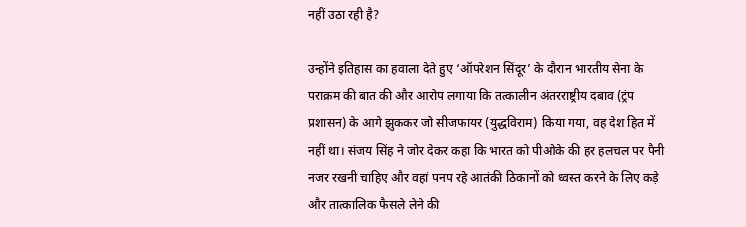नहीं उठा रही है?

उन्होंने इतिहास का हवाला देते हुए ‘ऑपरेशन सिंदूर’ के दौरान भारतीय सेना के पराक्रम की बात की और आरोप लगाया कि तत्कालीन अंतरराष्ट्रीय दबाव (ट्रंप प्रशासन) के आगे झुककर जो सीजफायर (युद्धविराम) किया गया, वह देश हित में नहीं था। संजय सिंह ने जोर देकर कहा कि भारत को पीओके की हर हलचल पर पैनी नजर रखनी चाहिए और वहां पनप रहे आतंकी ठिकानों को ध्वस्त करने के लिए कड़े और तात्कालिक फैसले लेने की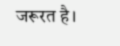जरूरत है।